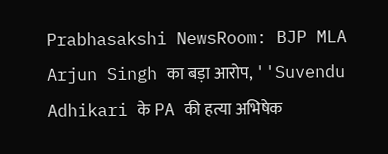Prabhasakshi NewsRoom: BJP MLA Arjun Singh का बड़ा आरोप, ''Suvendu Adhikari के PA की हत्या अभिषेक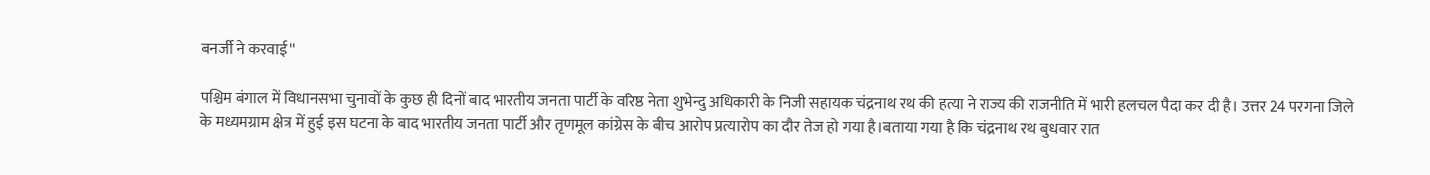बनर्जी ने करवाई''

पश्चिम बंगाल में विधानसभा चुनावों के कुछ ही दिनों बाद भारतीय जनता पार्टी के वरिष्ठ नेता शुभेन्दु अधिकारी के निजी सहायक चंद्रनाथ रथ की हत्या ने राज्य की राजनीति में भारी हलचल पैदा कर दी है। उत्तर 24 परगना जिले के मध्यमग्राम क्षेत्र में हुई इस घटना के बाद भारतीय जनता पार्टी और तृणमूल कांग्रेस के बीच आरोप प्रत्यारोप का दौर तेज हो गया है।बताया गया है कि चंद्रनाथ रथ बुधवार रात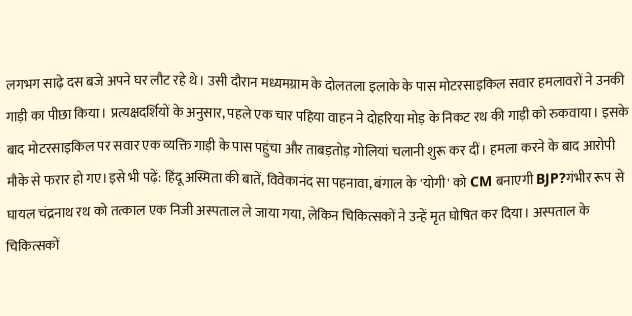लगभग साढ़े दस बजे अपने घर लौट रहे थे। उसी दौरान मध्यमग्राम के दोलतला इलाके के पास मोटरसाइकिल सवार हमलावरों ने उनकी गाड़ी का पीछा किया। प्रत्यक्षदर्शियों के अनुसार, पहले एक चार पहिया वाहन ने दोहरिया मोड़ के निकट रथ की गाड़ी को रुकवाया। इसके बाद मोटरसाइकिल पर सवार एक व्यक्ति गाड़ी के पास पहुंचा और ताबड़तोड़ गोलियां चलानी शुरू कर दीं। हमला करने के बाद आरोपी मौके से फरार हो गए।इसे भी पढ़ें: हिंदू अस्मिता की बातें, विवेकानंद सा पहनावा, बंगाल के 'योगी' को CM बनाएगी BJP?गंभीर रूप से घायल चंद्रनाथ रथ को तत्काल एक निजी अस्पताल ले जाया गया, लेकिन चिकित्सकों ने उन्हें मृत घोषित कर दिया। अस्पताल के चिकित्सकों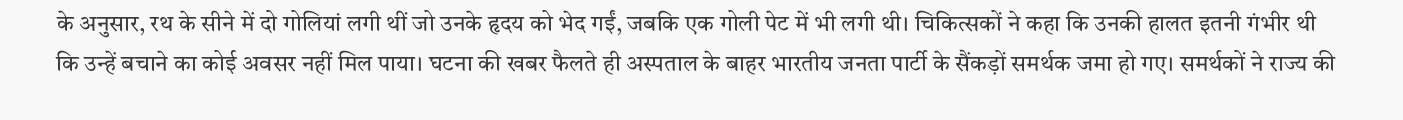के अनुसार, रथ के सीने में दो गोलियां लगी थीं जो उनके हृदय को भेद गईं, जबकि एक गोली पेट में भी लगी थी। चिकित्सकों ने कहा कि उनकी हालत इतनी गंभीर थी कि उन्हें बचाने का कोई अवसर नहीं मिल पाया। घटना की खबर फैलते ही अस्पताल के बाहर भारतीय जनता पार्टी के सैंकड़ों समर्थक जमा हो गए। समर्थकों ने राज्य की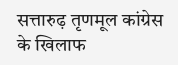सत्तारुढ़ तृणमूल कांग्रेस के खिलाफ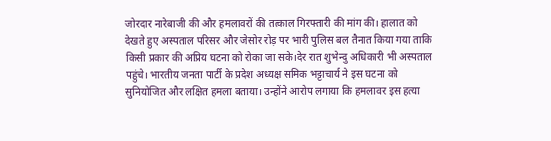जोरदार नारेबाजी की और हमलावरों की तत्काल गिरफ्तारी की मांग की। हालात को देखते हुए अस्पताल परिसर और जेसोर रोड़ पर भारी पुलिस बल तैनात किया गया ताकि किसी प्रकार की अप्रिय घटना को रोका जा सके।देर रात शुभेन्दु अधिकारी भी अस्पताल पहुंचे। भारतीय जनता पार्टी के प्रदेश अध्यक्ष समिक भट्टाचार्य ने इस घटना को सुनियोजित और लक्षित हमला बताया। उन्होंने आरोप लगाया कि हमलावर इस हत्या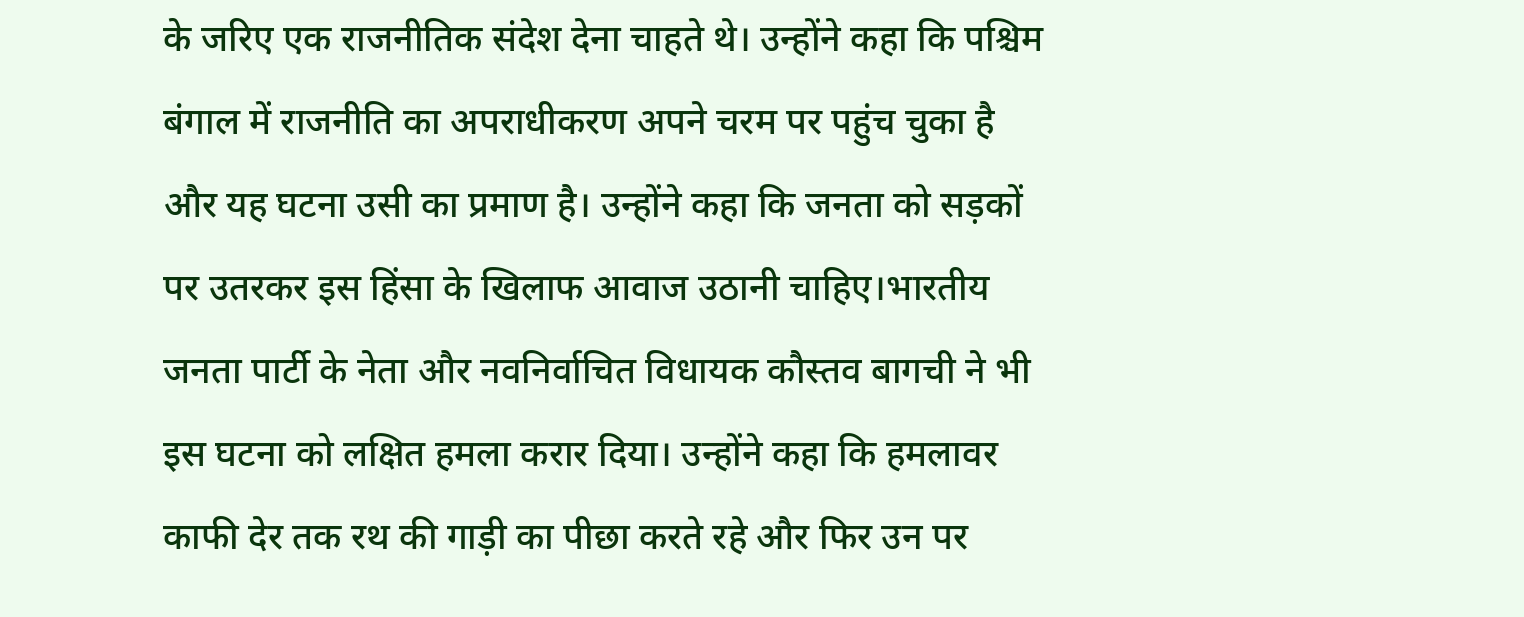के जरिए एक राजनीतिक संदेश देना चाहते थे। उन्होंने कहा कि पश्चिम बंगाल में राजनीति का अपराधीकरण अपने चरम पर पहुंच चुका है और यह घटना उसी का प्रमाण है। उन्होंने कहा कि जनता को सड़कों पर उतरकर इस हिंसा के खिलाफ आवाज उठानी चाहिए।भारतीय जनता पार्टी के नेता और नवनिर्वाचित विधायक कौस्तव बागची ने भी इस घटना को लक्षित हमला करार दिया। उन्होंने कहा कि हमलावर काफी देर तक रथ की गाड़ी का पीछा करते रहे और फिर उन पर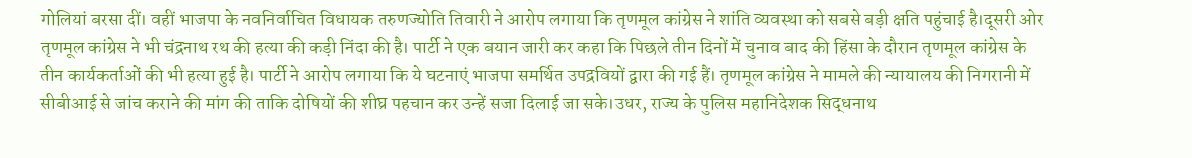गोलियां बरसा दीं। वहीं भाजपा के नवनिर्वाचित विधायक तरुणज्योति तिवारी ने आरोप लगाया कि तृणमूल कांग्रेस ने शांति व्यवस्था को सबसे बड़ी क्षति पहुंचाई है।दूसरी ओर तृणमूल कांग्रेस ने भी चंद्रनाथ रथ की हत्या की कड़ी निंदा की है। पार्टी ने एक बयान जारी कर कहा कि पिछले तीन दिनों में चुनाव बाद की हिंसा के दौरान तृणमूल कांग्रेस के तीन कार्यकर्ताओं की भी हत्या हुई है। पार्टी ने आरोप लगाया कि ये घटनाएं भाजपा समर्थित उपद्रवियों द्वारा की गई हैं। तृणमूल कांग्रेस ने मामले की न्यायालय की निगरानी में सीबीआई से जांच कराने की मांग की ताकि दोषियों की शीघ्र पहचान कर उन्हें सजा दिलाई जा सके।उधर, राज्य के पुलिस महानिदेशक सिद्धनाथ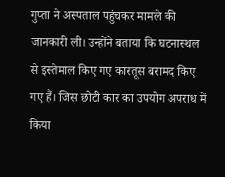गुप्ता ने अस्पताल पहुंचकर मामले की जानकारी ली। उन्होंने बताया कि घटनास्थल से इस्तेमाल किए गए कारतूस बरामद किए गए हैं। जिस छोटी कार का उपयोग अपराध में किया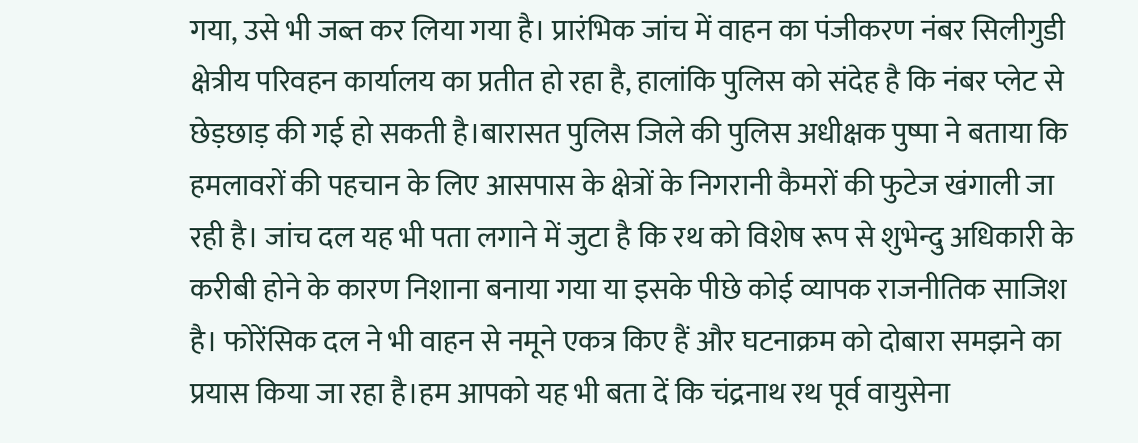गया, उसे भी जब्त कर लिया गया है। प्रारंभिक जांच में वाहन का पंजीकरण नंबर सिलीगुडी क्षेत्रीय परिवहन कार्यालय का प्रतीत हो रहा है, हालांकि पुलिस को संदेह है कि नंबर प्लेट से छेड़छाड़ की गई हो सकती है।बारासत पुलिस जिले की पुलिस अधीक्षक पुष्पा ने बताया कि हमलावरों की पहचान के लिए आसपास के क्षेत्रों के निगरानी कैमरों की फुटेज खंगाली जा रही है। जांच दल यह भी पता लगाने में जुटा है कि रथ को विशेष रूप से शुभेन्दु अधिकारी के करीबी होने के कारण निशाना बनाया गया या इसके पीछे कोई व्यापक राजनीतिक साजिश है। फोरेंसिक दल ने भी वाहन से नमूने एकत्र किए हैं और घटनाक्रम को दोबारा समझने का प्रयास किया जा रहा है।हम आपको यह भी बता दें कि चंद्रनाथ रथ पूर्व वायुसेना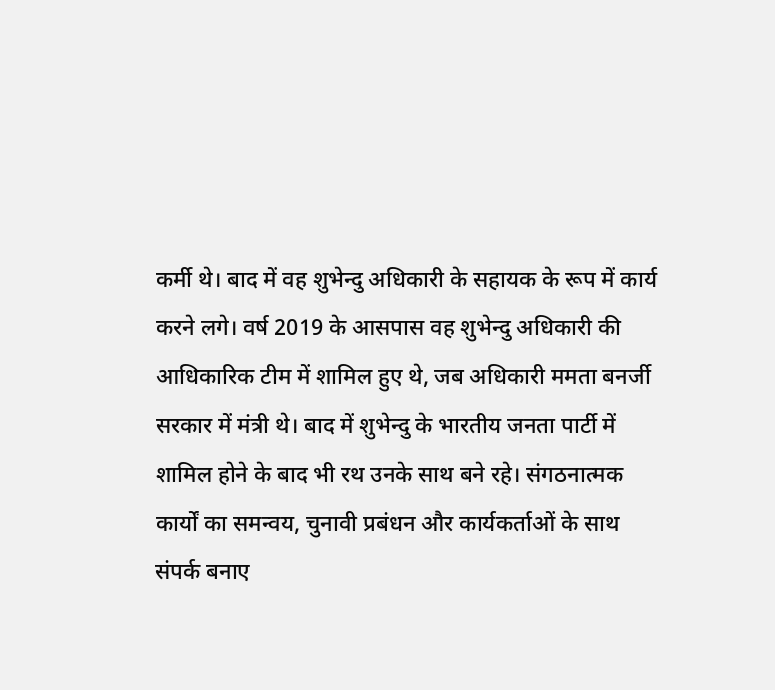कर्मी थे। बाद में वह शुभेन्दु अधिकारी के सहायक के रूप में कार्य करने लगे। वर्ष 2019 के आसपास वह शुभेन्दु अधिकारी की आधिकारिक टीम में शामिल हुए थे, जब अधिकारी ममता बनर्जी सरकार में मंत्री थे। बाद में शुभेन्दु के भारतीय जनता पार्टी में शामिल होने के बाद भी रथ उनके साथ बने रहे। संगठनात्मक कार्यों का समन्वय, चुनावी प्रबंधन और कार्यकर्ताओं के साथ संपर्क बनाए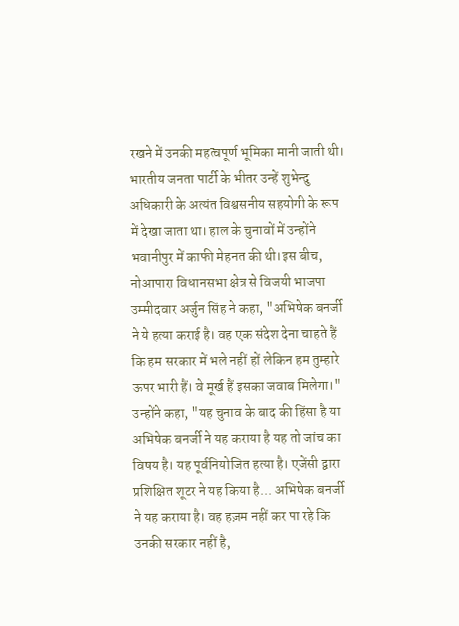रखने में उनकी महत्वपूर्ण भूमिका मानी जाती थी। भारतीय जनता पार्टी के भीतर उन्हें शुभेन्दु अधिकारी के अत्यंत विश्वसनीय सहयोगी के रूप में देखा जाता था। हाल के चुनावों में उन्होंने भवानीपुर में काफी मेहनत की थी।इस बीच, नोआपारा विधानसभा क्षेत्र से विजयी भाजपा उम्मीदवार अर्जुन सिंह ने कहा, "अभिषेक बनर्जी ने ये हत्या कराई है। वह एक संदेश देना चाहते हैं कि हम सरकार में भले नहीं हों लेकिन हम तुम्हारे ऊपर भारी हैं। वे मूर्ख हैं इसका जवाब मिलेगा।" उन्होंने कहा, "यह चुनाव के बाद की हिंसा है या अभिषेक बनर्जी ने यह कराया है यह तो जांच का विषय है। यह पूर्वनियोजित हत्या है। एजेंसी द्वारा प्रशिक्षित शूटर ने यह किया है... अभिषेक बनर्जी ने यह कराया है। वह हज़म नहीं कर पा रहे कि उनकी सरकार नहीं है,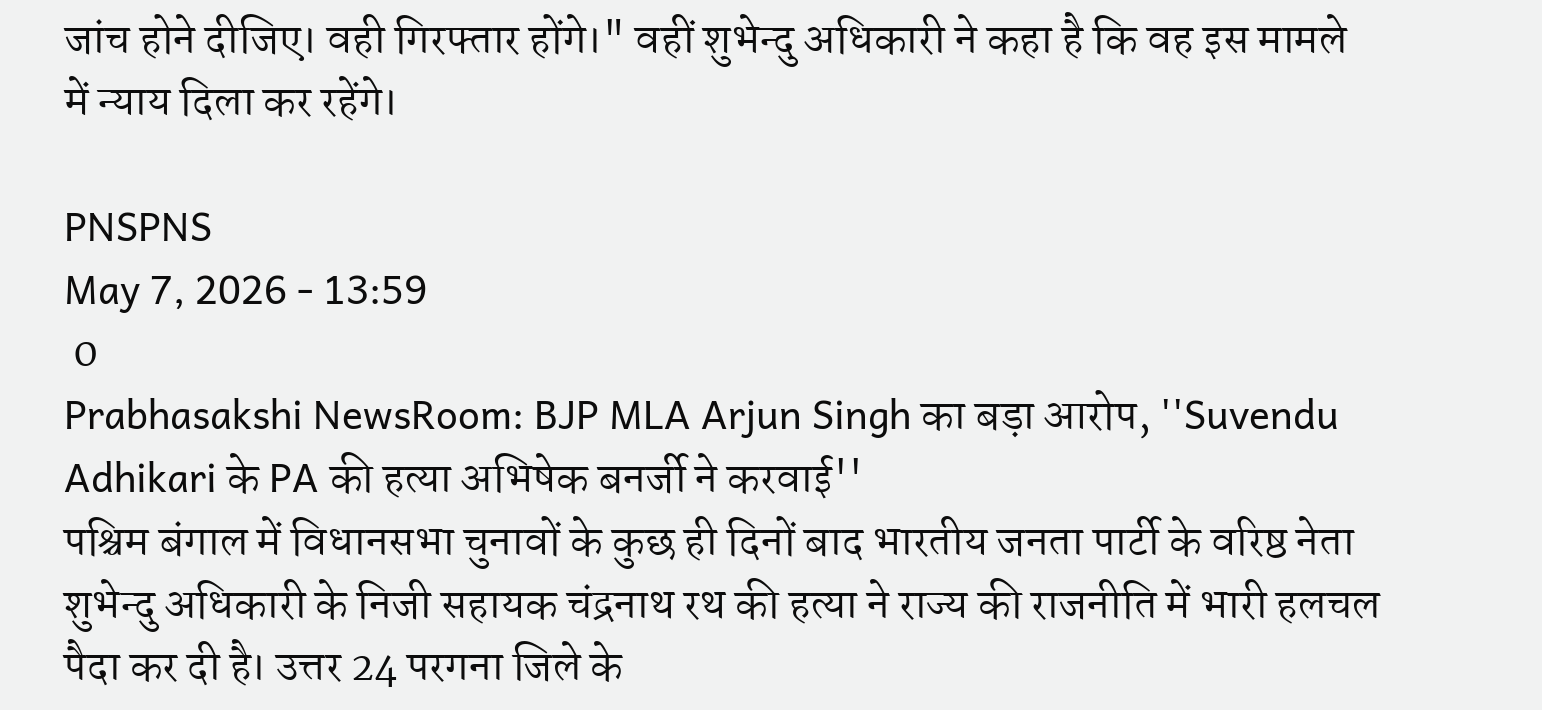जांच होने दीजिए। वही गिरफ्तार होंगे।" वहीं शुभेन्दु अधिकारी ने कहा है कि वह इस मामले में न्याय दिला कर रहेंगे।

PNSPNS
May 7, 2026 - 13:59
 0
Prabhasakshi NewsRoom: BJP MLA Arjun Singh का बड़ा आरोप, ''Suvendu Adhikari के PA की हत्या अभिषेक बनर्जी ने करवाई''
पश्चिम बंगाल में विधानसभा चुनावों के कुछ ही दिनों बाद भारतीय जनता पार्टी के वरिष्ठ नेता शुभेन्दु अधिकारी के निजी सहायक चंद्रनाथ रथ की हत्या ने राज्य की राजनीति में भारी हलचल पैदा कर दी है। उत्तर 24 परगना जिले के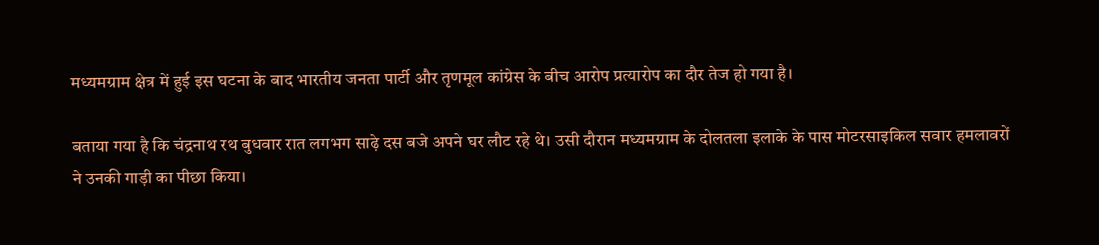मध्यमग्राम क्षेत्र में हुई इस घटना के बाद भारतीय जनता पार्टी और तृणमूल कांग्रेस के बीच आरोप प्रत्यारोप का दौर तेज हो गया है।

बताया गया है कि चंद्रनाथ रथ बुधवार रात लगभग साढ़े दस बजे अपने घर लौट रहे थे। उसी दौरान मध्यमग्राम के दोलतला इलाके के पास मोटरसाइकिल सवार हमलावरों ने उनकी गाड़ी का पीछा किया।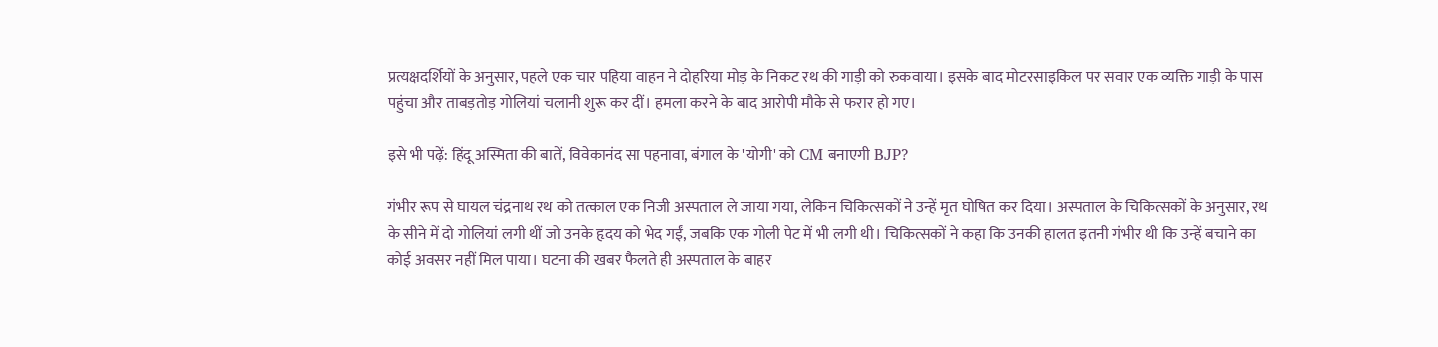प्रत्यक्षदर्शियों के अनुसार, पहले एक चार पहिया वाहन ने दोहरिया मोड़ के निकट रथ की गाड़ी को रुकवाया। इसके बाद मोटरसाइकिल पर सवार एक व्यक्ति गाड़ी के पास पहुंचा और ताबड़तोड़ गोलियां चलानी शुरू कर दीं। हमला करने के बाद आरोपी मौके से फरार हो गए।

इसे भी पढ़ें: हिंदू अस्मिता की बातें, विवेकानंद सा पहनावा, बंगाल के 'योगी' को CM बनाएगी BJP?

गंभीर रूप से घायल चंद्रनाथ रथ को तत्काल एक निजी अस्पताल ले जाया गया, लेकिन चिकित्सकों ने उन्हें मृत घोषित कर दिया। अस्पताल के चिकित्सकों के अनुसार, रथ के सीने में दो गोलियां लगी थीं जो उनके हृदय को भेद गईं, जबकि एक गोली पेट में भी लगी थी। चिकित्सकों ने कहा कि उनकी हालत इतनी गंभीर थी कि उन्हें बचाने का कोई अवसर नहीं मिल पाया। घटना की खबर फैलते ही अस्पताल के बाहर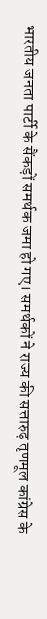भारतीय जनता पार्टी के सैंकड़ों समर्थक जमा हो गए। समर्थकों ने राज्य की सत्तारुढ़ तृणमूल कांग्रेस के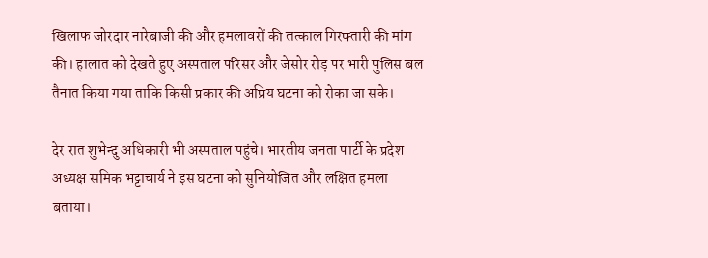खिलाफ जोरदार नारेबाजी की और हमलावरों की तत्काल गिरफ्तारी की मांग की। हालात को देखते हुए अस्पताल परिसर और जेसोर रोड़ पर भारी पुलिस बल तैनात किया गया ताकि किसी प्रकार की अप्रिय घटना को रोका जा सके।

देर रात शुभेन्दु अधिकारी भी अस्पताल पहुंचे। भारतीय जनता पार्टी के प्रदेश अध्यक्ष समिक भट्टाचार्य ने इस घटना को सुनियोजित और लक्षित हमला बताया।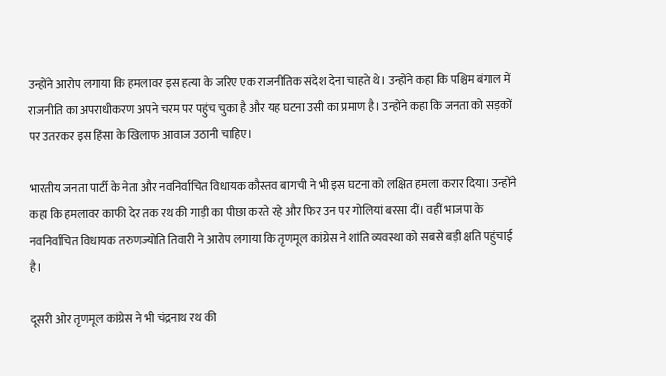उन्होंने आरोप लगाया कि हमलावर इस हत्या के जरिए एक राजनीतिक संदेश देना चाहते थे। उन्होंने कहा कि पश्चिम बंगाल में राजनीति का अपराधीकरण अपने चरम पर पहुंच चुका है और यह घटना उसी का प्रमाण है। उन्होंने कहा कि जनता को सड़कों पर उतरकर इस हिंसा के खिलाफ आवाज उठानी चाहिए।

भारतीय जनता पार्टी के नेता और नवनिर्वाचित विधायक कौस्तव बागची ने भी इस घटना को लक्षित हमला करार दिया। उन्होंने कहा कि हमलावर काफी देर तक रथ की गाड़ी का पीछा करते रहे और फिर उन पर गोलियां बरसा दीं। वहीं भाजपा के नवनिर्वाचित विधायक तरुणज्योति तिवारी ने आरोप लगाया कि तृणमूल कांग्रेस ने शांति व्यवस्था को सबसे बड़ी क्षति पहुंचाई है।

दूसरी ओर तृणमूल कांग्रेस ने भी चंद्रनाथ रथ की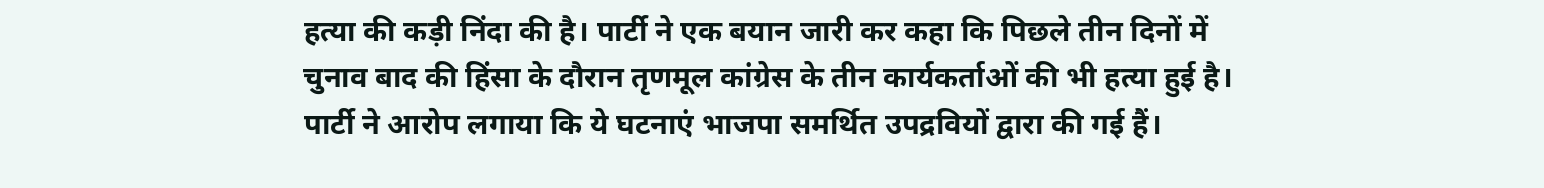हत्या की कड़ी निंदा की है। पार्टी ने एक बयान जारी कर कहा कि पिछले तीन दिनों में चुनाव बाद की हिंसा के दौरान तृणमूल कांग्रेस के तीन कार्यकर्ताओं की भी हत्या हुई है। पार्टी ने आरोप लगाया कि ये घटनाएं भाजपा समर्थित उपद्रवियों द्वारा की गई हैं।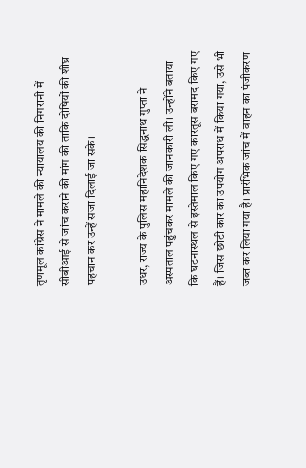तृणमूल कांग्रेस ने मामले की न्यायालय की निगरानी में सीबीआई से जांच कराने की मांग की ताकि दोषियों की शीघ्र पहचान कर उन्हें सजा दिलाई जा सके।

उधर, राज्य के पुलिस महानिदेशक सिद्धनाथ गुप्ता ने अस्पताल पहुंचकर मामले की जानकारी ली। उन्होंने बताया कि घटनास्थल से इस्तेमाल किए गए कारतूस बरामद किए गए हैं। जिस छोटी कार का उपयोग अपराध में किया गया, उसे भी जब्त कर लिया गया है। प्रारंभिक जांच में वाहन का पंजीकरण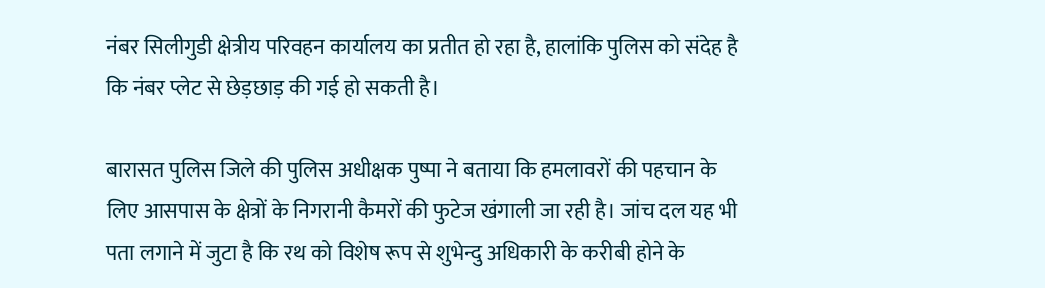नंबर सिलीगुडी क्षेत्रीय परिवहन कार्यालय का प्रतीत हो रहा है, हालांकि पुलिस को संदेह है कि नंबर प्लेट से छेड़छाड़ की गई हो सकती है।

बारासत पुलिस जिले की पुलिस अधीक्षक पुष्पा ने बताया कि हमलावरों की पहचान के लिए आसपास के क्षेत्रों के निगरानी कैमरों की फुटेज खंगाली जा रही है। जांच दल यह भी पता लगाने में जुटा है कि रथ को विशेष रूप से शुभेन्दु अधिकारी के करीबी होने के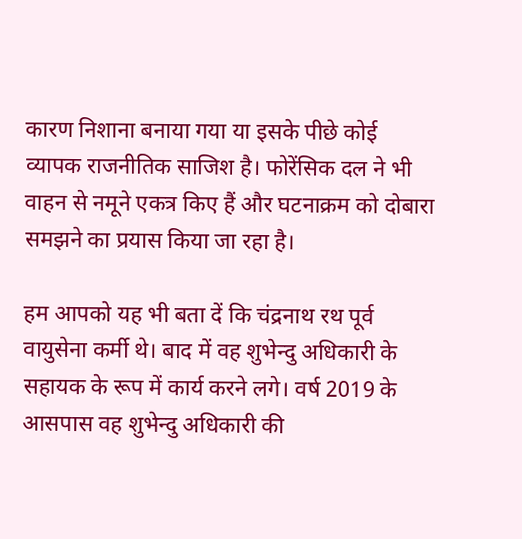कारण निशाना बनाया गया या इसके पीछे कोई व्यापक राजनीतिक साजिश है। फोरेंसिक दल ने भी वाहन से नमूने एकत्र किए हैं और घटनाक्रम को दोबारा समझने का प्रयास किया जा रहा है।

हम आपको यह भी बता दें कि चंद्रनाथ रथ पूर्व वायुसेना कर्मी थे। बाद में वह शुभेन्दु अधिकारी के सहायक के रूप में कार्य करने लगे। वर्ष 2019 के आसपास वह शुभेन्दु अधिकारी की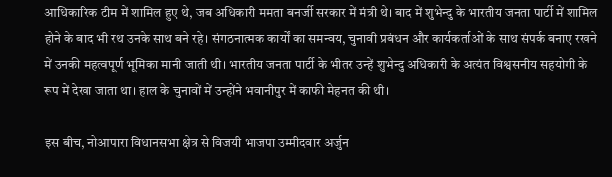आधिकारिक टीम में शामिल हुए थे, जब अधिकारी ममता बनर्जी सरकार में मंत्री थे। बाद में शुभेन्दु के भारतीय जनता पार्टी में शामिल होने के बाद भी रथ उनके साथ बने रहे। संगठनात्मक कार्यों का समन्वय, चुनावी प्रबंधन और कार्यकर्ताओं के साथ संपर्क बनाए रखने में उनकी महत्वपूर्ण भूमिका मानी जाती थी। भारतीय जनता पार्टी के भीतर उन्हें शुभेन्दु अधिकारी के अत्यंत विश्वसनीय सहयोगी के रूप में देखा जाता था। हाल के चुनावों में उन्होंने भवानीपुर में काफी मेहनत की थी।

इस बीच, नोआपारा विधानसभा क्षेत्र से विजयी भाजपा उम्मीदवार अर्जुन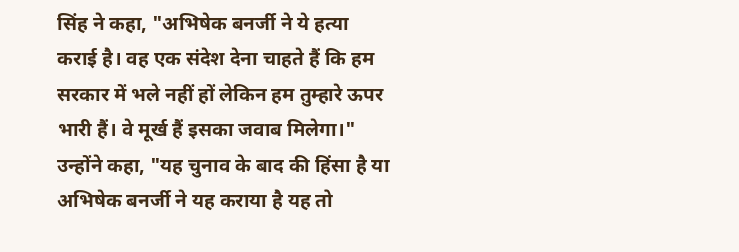सिंह ने कहा, "अभिषेक बनर्जी ने ये हत्या कराई है। वह एक संदेश देना चाहते हैं कि हम सरकार में भले नहीं हों लेकिन हम तुम्हारे ऊपर भारी हैं। वे मूर्ख हैं इसका जवाब मिलेगा।" उन्होंने कहा, "यह चुनाव के बाद की हिंसा है या अभिषेक बनर्जी ने यह कराया है यह तो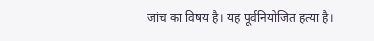जांच का विषय है। यह पूर्वनियोजित हत्या है।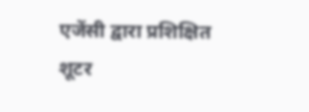एजेंसी द्वारा प्रशिक्षित शूटर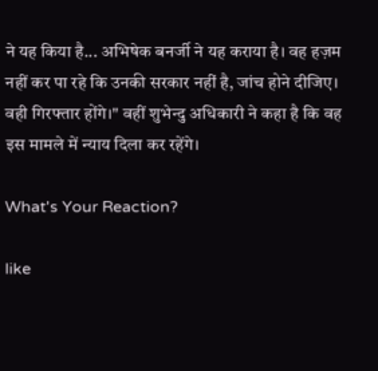ने यह किया है... अभिषेक बनर्जी ने यह कराया है। वह हज़म नहीं कर पा रहे कि उनकी सरकार नहीं है, जांच होने दीजिए। वही गिरफ्तार होंगे।" वहीं शुभेन्दु अधिकारी ने कहा है कि वह इस मामले में न्याय दिला कर रहेंगे।

What's Your Reaction?

like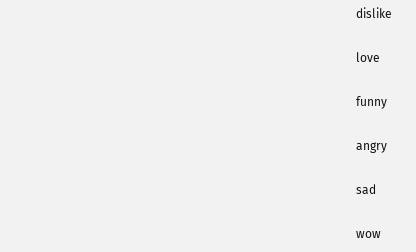dislike

love

funny

angry

sad

wow